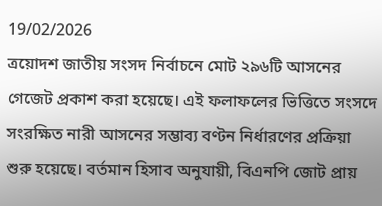19/02/2026
ত্রয়োদশ জাতীয় সংসদ নির্বাচনে মোট ২৯৬টি আসনের গেজেট প্রকাশ করা হয়েছে। এই ফলাফলের ভিত্তিতে সংসদে সংরক্ষিত নারী আসনের সম্ভাব্য বণ্টন নির্ধারণের প্রক্রিয়া শুরু হয়েছে। বর্তমান হিসাব অনুযায়ী, বিএনপি জোট প্রায়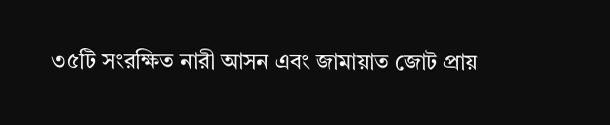৩৫টি সংরক্ষিত নারী আসন এবং জামায়াত জোট প্রায়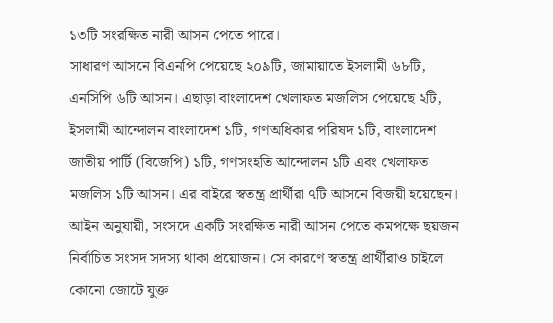১৩টি সংরক্ষিত নারী আসন পেতে পারে।
সাধারণ আসনে বিএনপি পেয়েছে ২০৯টি, জামায়াতে ইসলামী ৬৮টি, এনসিপি ৬টি আসন। এছাড়া বাংলাদেশ খেলাফত মজলিস পেয়েছে ২টি, ইসলামী আন্দোলন বাংলাদেশ ১টি, গণঅধিকার পরিষদ ১টি, বাংলাদেশ জাতীয় পার্টি (বিজেপি) ১টি, গণসংহতি আন্দোলন ১টি এবং খেলাফত মজলিস ১টি আসন। এর বাইরে স্বতন্ত্র প্রার্থীরা ৭টি আসনে বিজয়ী হয়েছেন।
আইন অনুযায়ী, সংসদে একটি সংরক্ষিত নারী আসন পেতে কমপক্ষে ছয়জন নির্বাচিত সংসদ সদস্য থাকা প্রয়োজন। সে কারণে স্বতন্ত্র প্রার্থীরাও চাইলে কোনো জোটে যুক্ত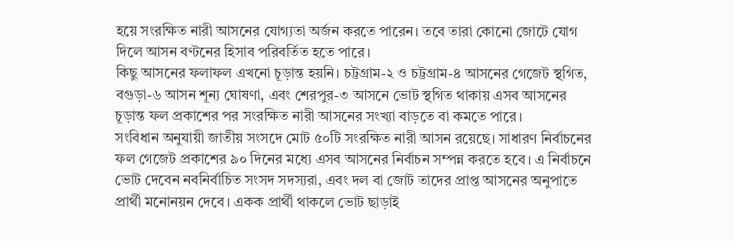হয়ে সংরক্ষিত নারী আসনের যোগ্যতা অর্জন করতে পারেন। তবে তারা কোনো জোটে যোগ দিলে আসন বণ্টনের হিসাব পরিবর্তিত হতে পারে।
কিছু আসনের ফলাফল এখনো চূড়ান্ত হয়নি। চট্টগ্রাম-২ ও চট্টগ্রাম-৪ আসনের গেজেট স্থগিত, বগুড়া-৬ আসন শূন্য ঘোষণা, এবং শেরপুর-৩ আসনে ভোট স্থগিত থাকায় এসব আসনের চূড়ান্ত ফল প্রকাশের পর সংরক্ষিত নারী আসনের সংখ্যা বাড়তে বা কমতে পারে।
সংবিধান অনুযায়ী জাতীয় সংসদে মোট ৫০টি সংরক্ষিত নারী আসন রয়েছে। সাধারণ নির্বাচনের ফল গেজেট প্রকাশের ৯০ দিনের মধ্যে এসব আসনের নির্বাচন সম্পন্ন করতে হবে। এ নির্বাচনে ভোট দেবেন নবনির্বাচিত সংসদ সদস্যরা, এবং দল বা জোট তাদের প্রাপ্ত আসনের অনুপাতে প্রার্থী মনোনয়ন দেবে। একক প্রার্থী থাকলে ভোট ছাড়াই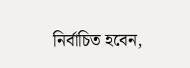নির্বাচিত হবেন,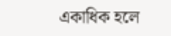একাধিক হলে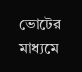ভোটের মাধ্যমে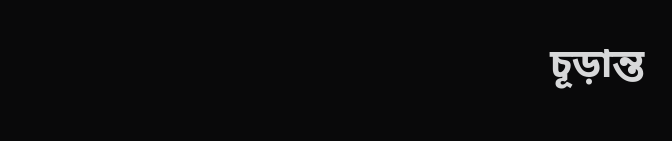চূড়ান্ত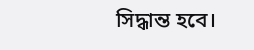সিদ্ধান্ত হবে।